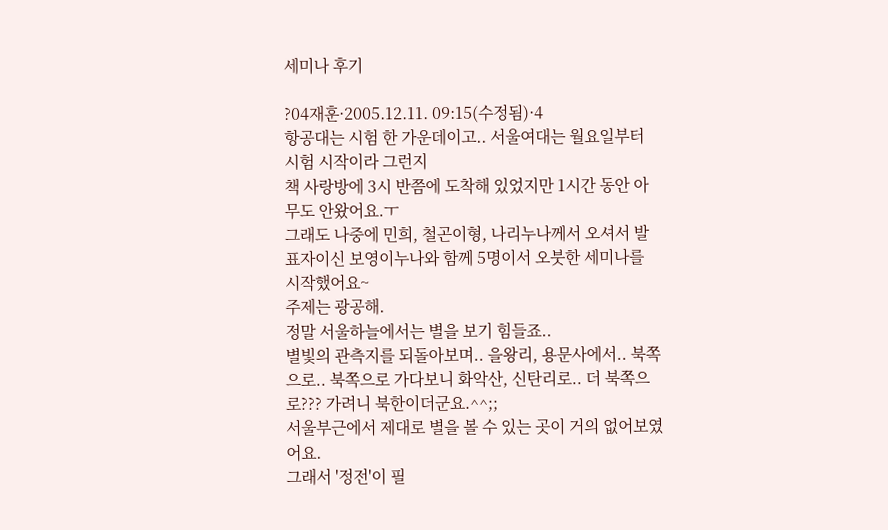세미나 후기

?04재훈·2005.12.11. 09:15(수정됨)·4
항공대는 시험 한 가운데이고.. 서울여대는 월요일부터 시험 시작이라 그런지
책 사랑방에 3시 반쯤에 도착해 있었지만 1시간 동안 아무도 안왔어요.ㅜ
그래도 나중에 민희, 철곤이형, 나리누나께서 오셔서 발표자이신 보영이누나와 함께 5명이서 오붓한 세미나를 시작했어요~
주제는 광공해.
정말 서울하늘에서는 별을 보기 힘들죠..
별빛의 관측지를 되돌아보며.. 을왕리, 용문사에서.. 북쪽으로.. 북쪽으로 가다보니 화악산, 신탄리로.. 더 북쪽으로??? 가려니 북한이더군요.^^;;
서울부근에서 제대로 별을 볼 수 있는 곳이 거의 없어보였어요.
그래서 '정전'이 필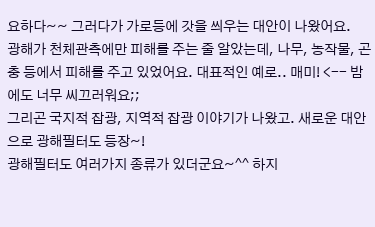요하다~~ 그러다가 가로등에 갓을 씌우는 대안이 나왔어요.
광해가 천체관측에만 피해를 주는 줄 알았는데, 나무, 농작물, 곤충 등에서 피해를 주고 있었어요. 대표적인 예로.. 매미! <-- 밤에도 너무 씨끄러워요;;
그리곤 국지적 잡광, 지역적 잡광 이야기가 나왔고. 새로운 대안으로 광해필터도 등장~!
광해필터도 여러가지 종류가 있더군요~^^ 하지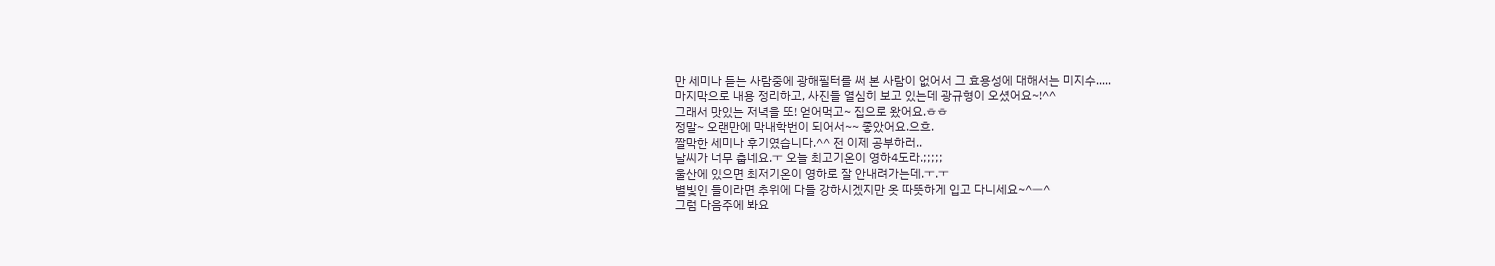만 세미나 듣는 사람중에 광해필터를 써 본 사람이 없어서 그 효용성에 대해서는 미지수.....
마지막으로 내용 정리하고, 사진들 열심히 보고 있는데 광규형이 오셨어요~!^^
그래서 맛있는 저녁을 또! 얻어먹고~ 집으로 왔어요.ㅎㅎ
정말~ 오랜만에 막내학번이 되어서~~ 좋았어요.으흐.
짤막한 세미나 후기였습니다.^^ 전 이제 공부하러..
날씨가 너무 춥네요.ㅜ 오늘 최고기온이 영하4도라.;;;;;
울산에 있으면 최저기온이 영하로 잘 안내려가는데.ㅜ.ㅜ
별빛인 들이라면 추위에 다들 강하시겠지만 옷 따뜻하게 입고 다니세요~^ㅡ^
그럼 다음주에 봐요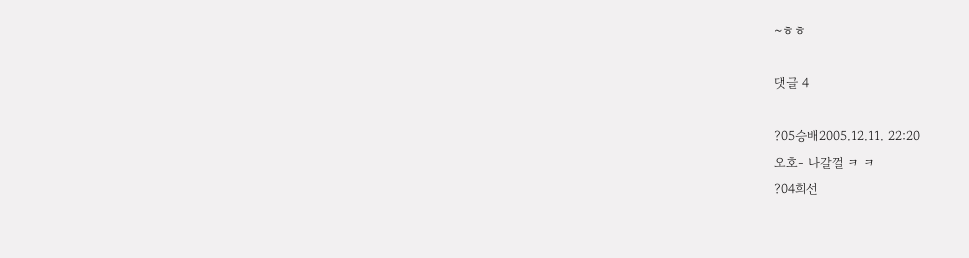~ㅎㅎ

댓글 4

?05승배2005.12.11. 22:20
오호- 나갈껄 ㅋ ㅋ
?04희선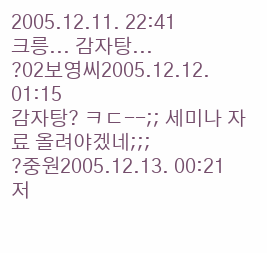2005.12.11. 22:41
크릉... 감자탕...
?02보영씨2005.12.12. 01:15
감자탕? ㅋㄷ--;; 세미나 자료 올려야겠네;;;
?중원2005.12.13. 00:21
저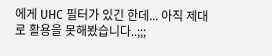에게 UHC 필터가 있긴 한데... 아직 제대로 활용을 못해봤습니다..;;;